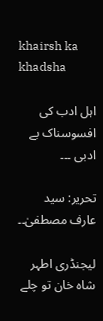khairsh ka khadsha

اہل ادب کی افسوسناک بے ادبی ۔۔۔

تحریر: سید عارف مصطفیٰ۔۔

لیجنڈری اطہر شاہ خان تو چلے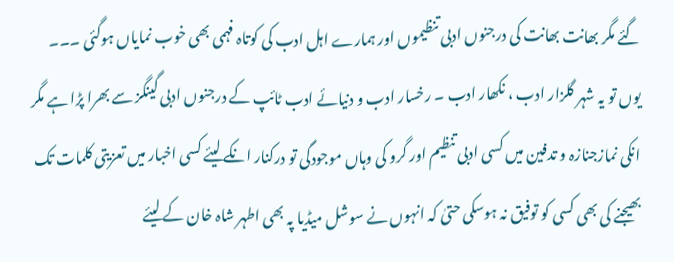گئے مگر بھانت بھانت کی درجنوں ادبی تنظیموں اور ہمارے اہل ادب کی کوتاہ فہمی بھی خوب نمایاں ہوگئی ۔۔۔ یوں تو یہ شہر گلزار ادب ، نکھار ادب ۔ رخسار ادب و دنیائے ادب ٹائپ کے درجنوں ادبی گینگز سے بھرا پڑا ہے مگر انکی نمازجنازہ و تدفین میں کسی ادبی تنظیم اور گرو کی وہاں موجودگی تو درکنار انکے لیئے کسی اخبار میں تعزیتی کلمات تک بھیجنے کی بھی کسی کو توفیق نہ ہوسکی حتیٰ کہ انہوں نے سوشل میڈیا پہ بھی اطہر شاہ خان کے لیئے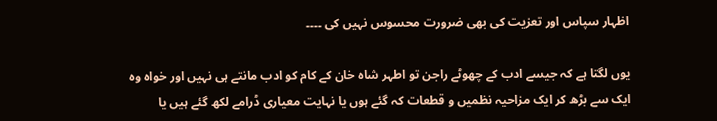اظہار سپاس اور تعزیت کی بھی ضرورت محسوس نہیں کی ۔۔۔۔

یوں لگتا ہے کہ جیسے ادب کے چھوٹے راجن تو اطہر شاہ خان کے کام کو ادب مانتے ہی نہیں اور خواہ وہ ایک سے بڑھ کر ایک مزاحیہ نظمیں و قطعات کہ گئے ہوں یا نہایت معیاری ڈرامے لکھ گئے ہیں یا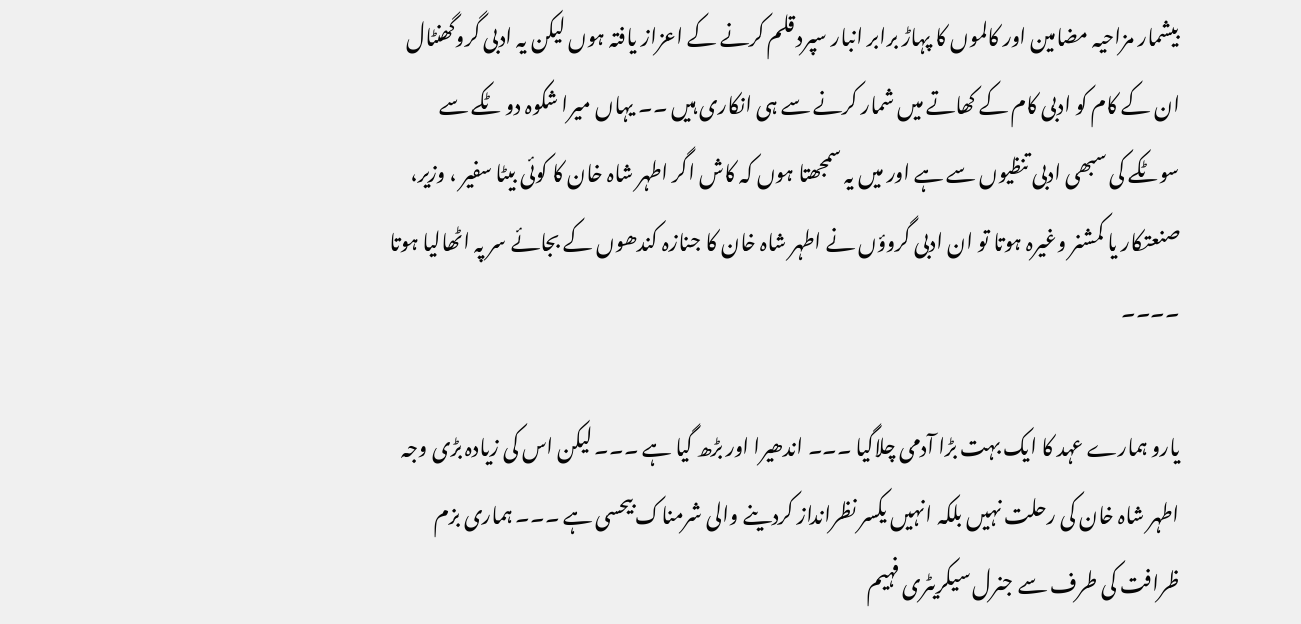بیشمار مزاحیہ مضامین اور کالموں کا پہاڑ برابر انبار سپرد قلم کرنے کے اعزاز یافتہ ہوں لیکن یہ ادبی گروگھنٹال ان کے کام کو ادبی کام کے کھاتے میں شمار کرنے سے ہی انکاری ہیں ۔۔ یہاں میرا شکوہ دو ٹکے سے سوٹکے کی سبھی ادبی تنظیوں سے ہے اور میں یہ سمجھتا ہوں‌ کہ کاش اگر اطہر شاہ خان کا کوئی بیٹا سفیر ، وزیر، صنعتکار یا کمشنر وغیرہ ہوتا تو ان ادبی گروؤں نے اطہر شاہ خان کا جنازہ کندھوں‌ کے بجائے سر پہ اٹھالیا ہوتا ۔۔۔۔

یارو ہمارے عہد کا ایک بہت بڑا آدمی چلاگیا ۔۔۔ اندھیرا اور بڑھ گیا ہے ۔۔۔ لیکن اس کی زیادہ بڑی وجہ اطہر شاہ خان کی رحلت نہیں بلکہ انہیں یکسر نظرانداز کردینے والی شرمناک بیحسی ہے ۔۔۔ ہماری بزم ظرافت کی طرف سے جنرل سیکریٹری فہیم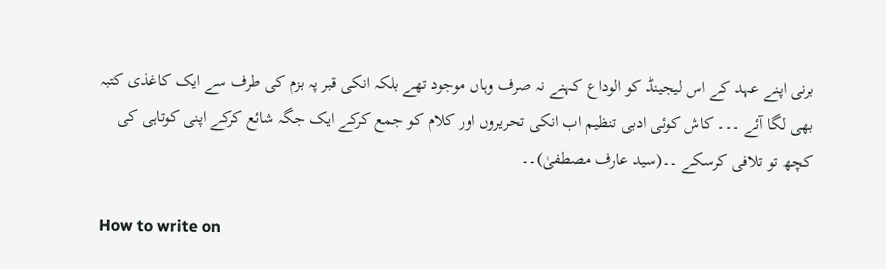برنی اپنے عہد کے اس لیجینڈ کو الوداع کہنے نہ صرف وہاں موجود تھے بلکہ انکی قبر پہ بزم کی طرف سے ایک کاغذی کتبہ بھی لگا آئے ۔۔۔ کاش کوئی ادبی تنظیم اب انکی تحریروں اور کلام کو جمع کرکے ایک جگہ شائع کرکے اپنی کوتاہی کی کچھ تو تلافی کرسکے ۔۔(سید عارف مصطفیٰ)۔۔

How to write on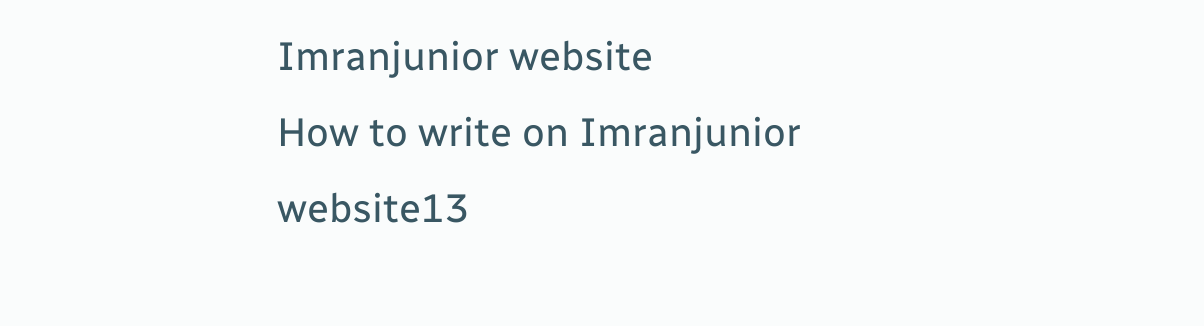Imranjunior website
How to write on Imranjunior website13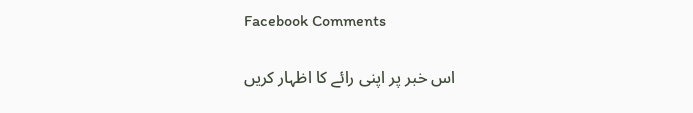Facebook Comments

اس خبر پر اپنی رائے کا اظہار کریں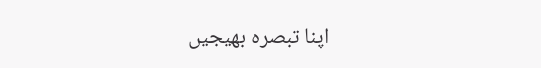اپنا تبصرہ بھیجیں